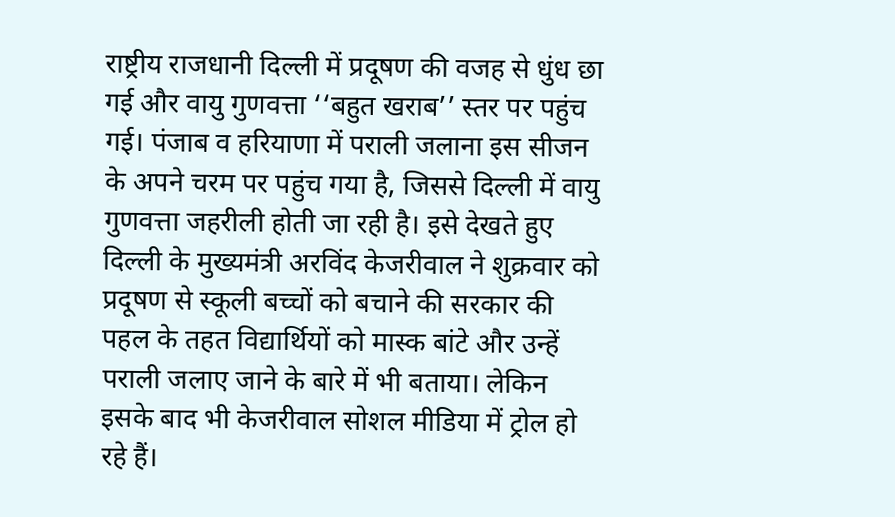राष्ट्रीय राजधानी दिल्ली में प्रदूषण की वजह से धुंध छा गई और वायु गुणवत्ता ‘‘बहुत खराब’’ स्तर पर पहुंच गई। पंजाब व हरियाणा में पराली जलाना इस सीजन के अपने चरम पर पहुंच गया है, जिससे दिल्ली में वायु गुणवत्ता जहरीली होती जा रही है। इसे देखते हुए दिल्ली के मुख्यमंत्री अरविंद केजरीवाल ने शुक्रवार को प्रदूषण से स्कूली बच्चों को बचाने की सरकार की पहल के तहत विद्यार्थियों को मास्क बांटे और उन्हें पराली जलाए जाने के बारे में भी बताया। लेकिन इसके बाद भी केजरीवाल सोशल मीडिया में ट्रोल हो रहे हैं।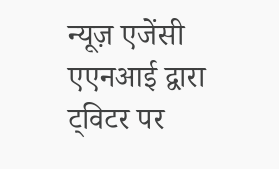न्यूज़ एजेंसी एएनआई द्वारा ट्विटर पर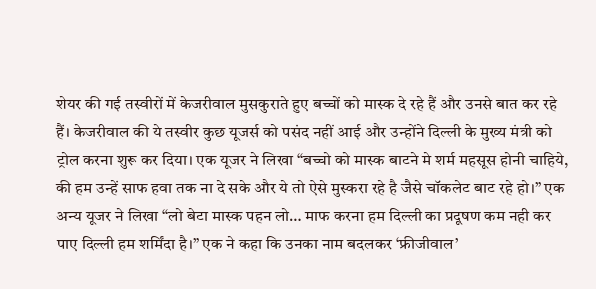शेयर की गई तस्वीरों में केजरीवाल मुसकुराते हुए बच्चों को मास्क दे रहे हैं और उनसे बात कर रहे हैं। केजरीवाल की ये तस्वीर कुछ यूजर्स को पसंद नहीं आई और उन्होंने दिल्ली के मुख्य मंत्री को ट्रोल करना शुरू कर दिया। एक यूजर ने लिखा “बच्चो को मास्क बाटने मे शर्म महसूस होनी चाहिये, की हम उन्हें साफ हवा तक ना दे सके और ये तो ऐसे मुस्करा रहे है जैसे चॉकलेट बाट रहे हो।” एक अन्य यूजर ने लिखा “लो बेटा मास्क पहन लो… माफ करना हम दिल्ली का प्रदूषण कम नही कर पाए दिल्ली हम शर्मिंदा है।” एक ने कहा कि उनका नाम बदलकर ‘फ्रीजीवाल’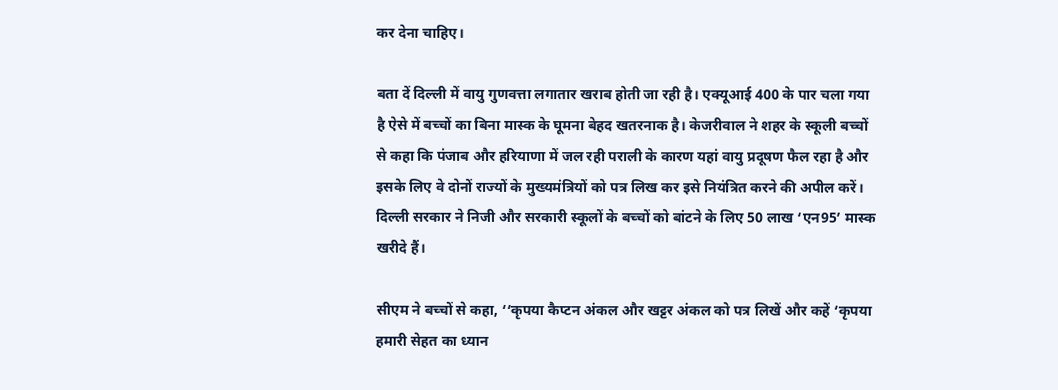कर देना चाहिए।

बता दें दिल्ली में वायु गुणवत्ता लगातार खराब होती जा रही है। एक्यूआई 400 के पार चला गया है ऐसे में बच्चों का बिना मास्क के घूमना बेहद खतरनाक है। केजरीवाल ने शहर के स्कूली बच्चों से कहा कि पंजाब और हरियाणा में जल रही पराली के कारण यहां वायु प्रदूषण फैल रहा है और इसके लिए वे दोनों राज्यों के मुख्यमंत्रियों को पत्र लिख कर इसे नियंत्रित करने की अपील करें। दिल्ली सरकार ने निजी और सरकारी स्कूलों के बच्चों को बांटने के लिए 50 लाख ‘एन95’ मास्क खरीदे हैं।

सीएम ने बच्चों से कहा, ‘‘कृपया कैप्टन अंकल और खट्टर अंकल को पत्र लिखें और कहें ‘कृपया हमारी सेहत का ध्यान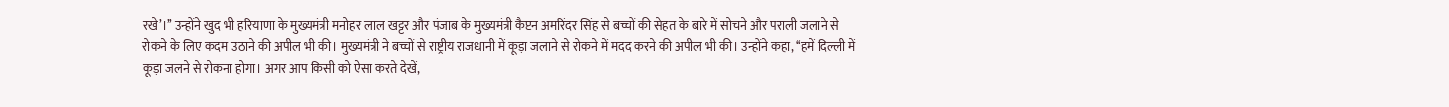रखे’।’’ उन्होंने खुद भी हरियाणा के मुख्यमंत्री मनोहर लाल खट्टर और पंजाब के मुख्यमंत्री कैप्टन अमरिंदर सिंह से बच्चों की सेहत के बारे में सोचने और पराली जलाने से रोकने के लिए कदम उठाने की अपील भी की। मुख्यमंत्री ने बच्चों से राष्ट्रीय राजधानी में कूड़ा जलाने से रोकने में मदद करने की अपील भी की। उन्होंने कहा, ‘‘हमें दिल्ली में कूड़ा जलने से रोकना होगा। अगर आप किसी को ऐसा करते देखें,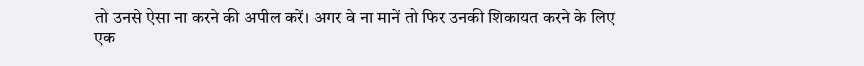तो उनसे ऐसा ना करने की अपील करें। अगर वे ना मानें तो फिर उनकी शिकायत करने के लिए एक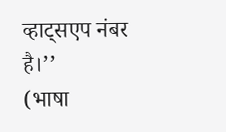व्हाट्सएप नंबर है।’’
(भाषा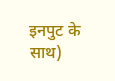इनपुट के साथ)